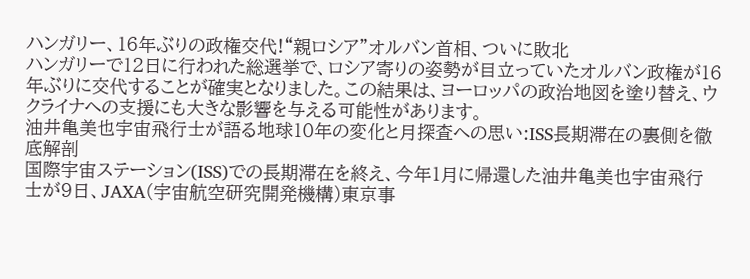ハンガリー、16年ぶりの政権交代!“親ロシア”オルバン首相、ついに敗北
ハンガリーで12日に行われた総選挙で、ロシア寄りの姿勢が目立っていたオルバン政権が16年ぶりに交代することが確実となりました。この結果は、ヨーロッパの政治地図を塗り替え、ウクライナへの支援にも大きな影響を与える可能性があります。
油井亀美也宇宙飛行士が語る地球10年の変化と月探査への思い:ISS長期滞在の裏側を徹底解剖
国際宇宙ステーション(ISS)での長期滞在を終え、今年1月に帰還した油井亀美也宇宙飛行士が9日、JAXA(宇宙航空研究開発機構)東京事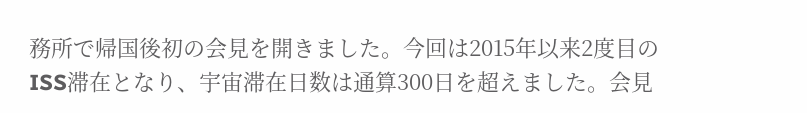務所で帰国後初の会見を開きました。今回は2015年以来2度目のISS滞在となり、宇宙滞在日数は通算300日を超えました。会見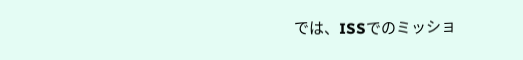では、ISSでのミッショ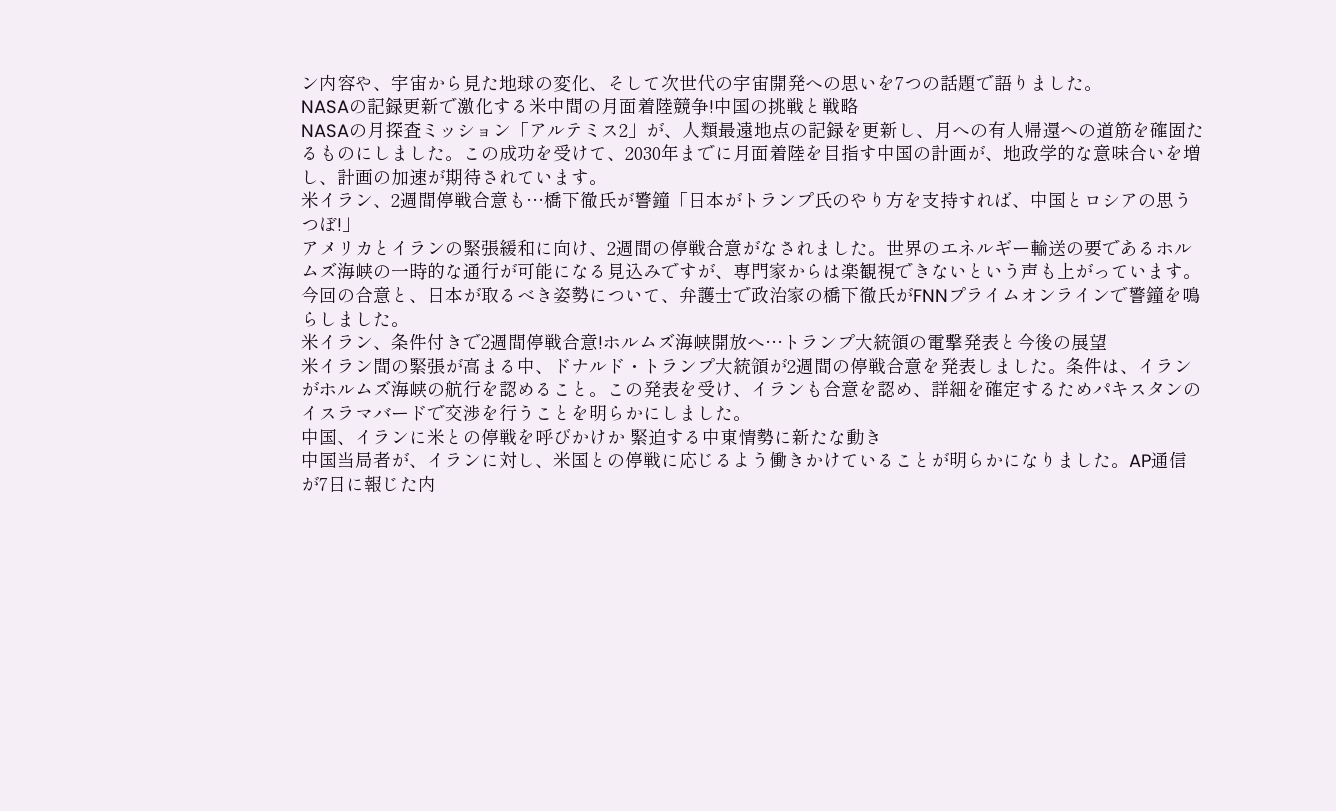ン内容や、宇宙から見た地球の変化、そして次世代の宇宙開発への思いを7つの話題で語りました。
NASAの記録更新で激化する米中間の月面着陸競争!中国の挑戦と戦略
NASAの月探査ミッション「アルテミス2」が、人類最遠地点の記録を更新し、月への有人帰還への道筋を確固たるものにしました。この成功を受けて、2030年までに月面着陸を目指す中国の計画が、地政学的な意味合いを増し、計画の加速が期待されています。
米イラン、2週間停戦合意も…橋下徹氏が警鐘「日本がトランプ氏のやり方を支持すれば、中国とロシアの思うつぼ!」
アメリカとイランの緊張緩和に向け、2週間の停戦合意がなされました。世界のエネルギー輸送の要であるホルムズ海峡の一時的な通行が可能になる見込みですが、専門家からは楽観視できないという声も上がっています。今回の合意と、日本が取るべき姿勢について、弁護士で政治家の橋下徹氏がFNNプライムオンラインで警鐘を鳴らしました。
米イラン、条件付きで2週間停戦合意!ホルムズ海峡開放へ…トランプ大統領の電撃発表と今後の展望
米イラン間の緊張が高まる中、ドナルド・トランプ大統領が2週間の停戦合意を発表しました。条件は、イランがホルムズ海峡の航行を認めること。この発表を受け、イランも合意を認め、詳細を確定するためパキスタンのイスラマバードで交渉を行うことを明らかにしました。
中国、イランに米との停戦を呼びかけか 緊迫する中東情勢に新たな動き
中国当局者が、イランに対し、米国との停戦に応じるよう働きかけていることが明らかになりました。AP通信が7日に報じた内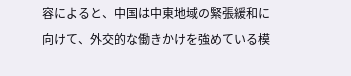容によると、中国は中東地域の緊張緩和に向けて、外交的な働きかけを強めている模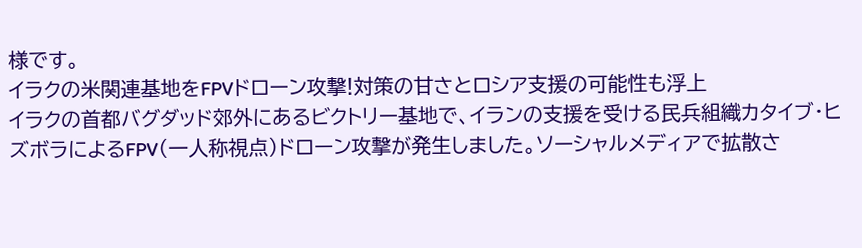様です。
イラクの米関連基地をFPVドローン攻撃!対策の甘さとロシア支援の可能性も浮上
イラクの首都バグダッド郊外にあるビクトリー基地で、イランの支援を受ける民兵組織カタイブ・ヒズボラによるFPV(一人称視点)ドローン攻撃が発生しました。ソーシャルメディアで拡散さ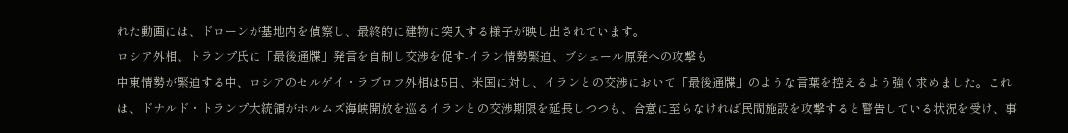れた動画には、ドローンが基地内を偵察し、最終的に建物に突入する様子が映し出されています。
ロシア外相、トランプ氏に「最後通牒」発言を自制し交渉を促す-イラン情勢緊迫、ブシェール原発への攻撃も
中東情勢が緊迫する中、ロシアのセルゲイ・ラブロフ外相は5日、米国に対し、イランとの交渉において「最後通牒」のような言葉を控えるよう強く求めました。これは、ドナルド・トランプ大統領がホルムズ海峡開放を巡るイランとの交渉期限を延長しつつも、合意に至らなければ民間施設を攻撃すると警告している状況を受け、事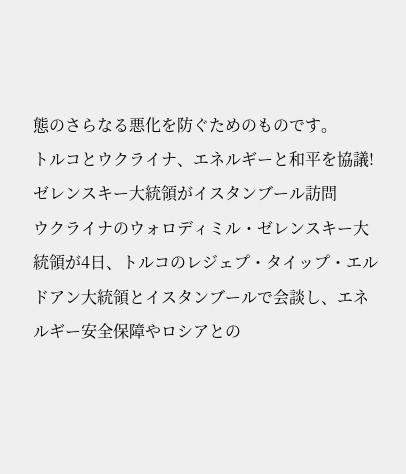態のさらなる悪化を防ぐためのものです。
トルコとウクライナ、エネルギーと和平を協議!ゼレンスキー大統領がイスタンブール訪問
ウクライナのウォロディミル・ゼレンスキー大統領が4日、トルコのレジェプ・タイップ・エルドアン大統領とイスタンブールで会談し、エネルギー安全保障やロシアとの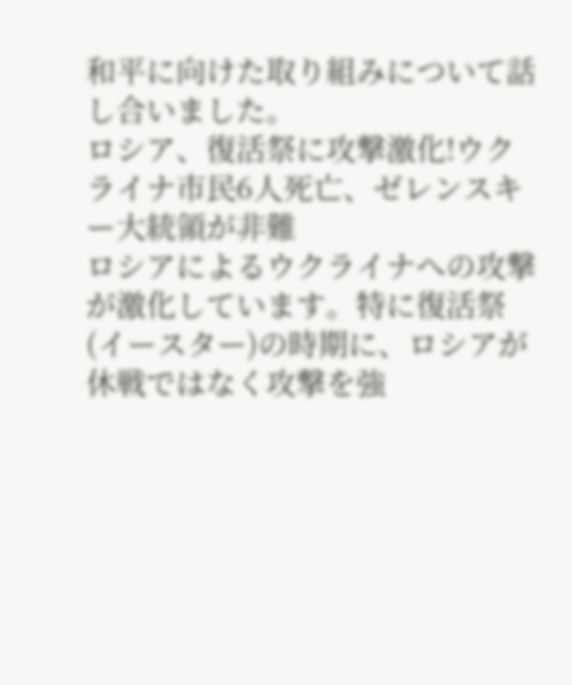和平に向けた取り組みについて話し合いました。
ロシア、復活祭に攻撃激化!ウクライナ市民6人死亡、ゼレンスキー大統領が非難
ロシアによるウクライナへの攻撃が激化しています。特に復活祭(イースター)の時期に、ロシアが休戦ではなく攻撃を強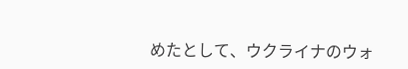めたとして、ウクライナのウォ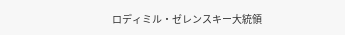ロディミル・ゼレンスキー大統領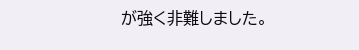が強く非難しました。